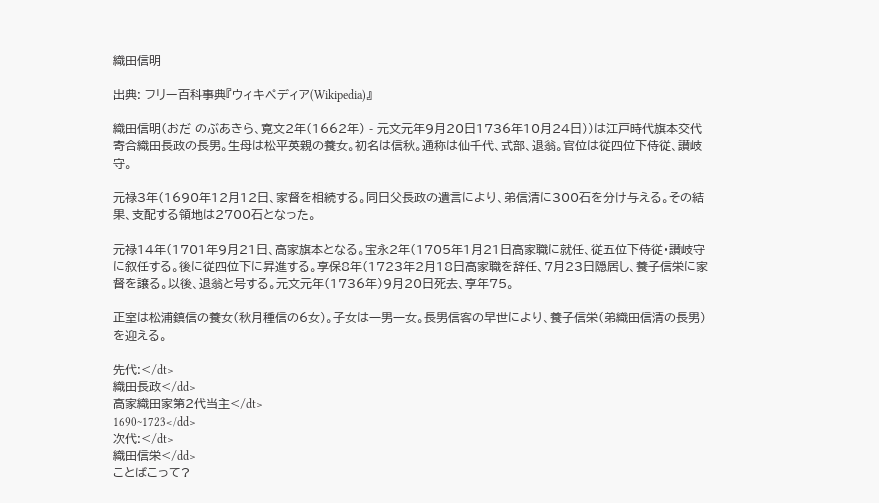織田信明

出典: フリー百科事典『ウィキペディア(Wikipedia)』

織田信明(おだ のぶあきら、寛文2年(1662年) - 元文元年9月20日1736年10月24日))は江戸時代旗本交代寄合織田長政の長男。生母は松平英親の養女。初名は信秋。通称は仙千代、式部、退翁。官位は従四位下侍従、讃岐守。

元禄3年(1690年12月12日、家督を相続する。同日父長政の遺言により、弟信清に300石を分け与える。その結果、支配する領地は2700石となった。

元禄14年(1701年9月21日、高家旗本となる。宝永2年(1705年1月21日高家職に就任、従五位下侍従・讃岐守に叙任する。後に従四位下に昇進する。享保8年(1723年2月18日高家職を辞任、7月23日隠居し、養子信栄に家督を譲る。以後、退翁と号する。元文元年(1736年)9月20日死去、享年75。

正室は松浦鎮信の養女(秋月種信の6女)。子女は一男一女。長男信客の早世により、養子信栄(弟織田信清の長男)を迎える。

先代:</dt>
織田長政</dd>
高家織田家第2代当主</dt>
1690~1723</dd>
次代:</dt>
織田信栄</dd>
ことばこって?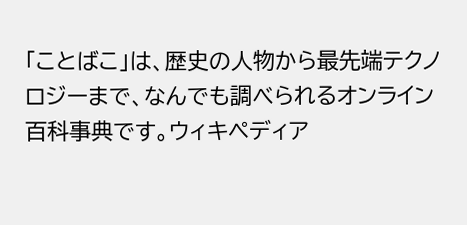「ことばこ」は、歴史の人物から最先端テクノロジーまで、なんでも調べられるオンライン百科事典です。ウィキペディア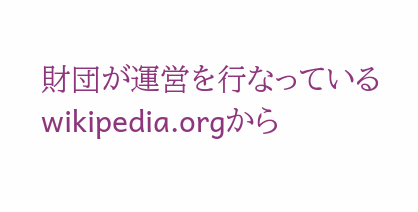財団が運営を行なっているwikipedia.orgから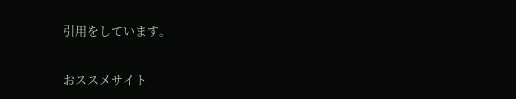引用をしています。

おススメサイト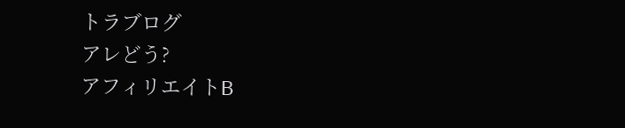トラブログ
アレどう?
アフィリエイトB